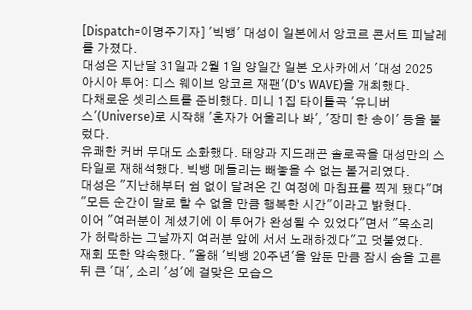[Dispatch=이명주기자] '빅뱅' 대성이 일본에서 앙코르 콘서트 피날레를 가졌다.
대성은 지난달 31일과 2월 1일 양일간 일본 오사카에서 '대성 2025 아시아 투어: 디스 웨이브 앙코르 재팬'(D's WAVE)을 개최했다.
다채로운 셋리스트를 준비했다. 미니 1집 타이틀곡 '유니버스'(Universe)로 시작해 '혼자가 어울리나 봐', '장미 한 송이' 등을 불렀다.
유쾌한 커버 무대도 소화했다. 태양과 지드래곤 솔로곡을 대성만의 스타일로 재해석했다. 빅뱅 메들리는 빼놓을 수 없는 볼거리였다.
대성은 "지난해부터 쉼 없이 달려온 긴 여정에 마침표를 찍게 됐다"며 "모든 순간이 말로 할 수 없을 만큼 행복한 시간"이라고 밝혔다.
이어 "여러분이 계셨기에 이 투어가 완성될 수 있었다"면서 "목소리가 허락하는 그날까지 여러분 앞에 서서 노래하겠다"고 덧붙였다.
재회 또한 약속했다. "올해 '빅뱅 20주년'을 앞둔 만큼 잠시 숨을 고른 뒤 큰 '대', 소리 '성'에 걸맞은 모습으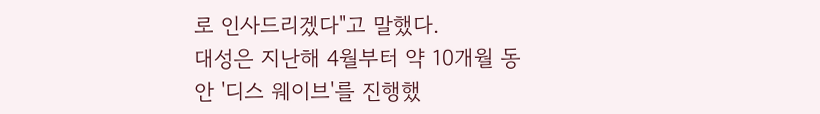로 인사드리겠다"고 말했다.
대성은 지난해 4월부터 약 10개월 동안 '디스 웨이브'를 진행했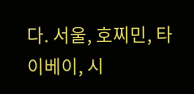다. 서울, 호찌민, 타이베이, 시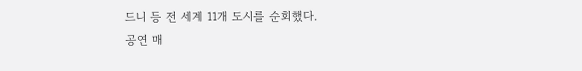드니 등 전 세계 11개 도시를 순회했다.
공연 매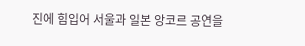진에 힘입어 서울과 일본 앙코르 공연을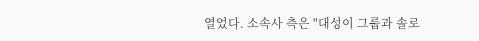열었다. 소속사 측은 "대성이 그룹과 솔로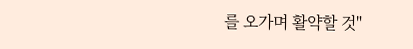를 오가며 활약할 것"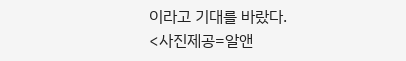이라고 기대를 바랐다.
<사진제공=알앤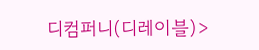디컴퍼니(디레이블)>